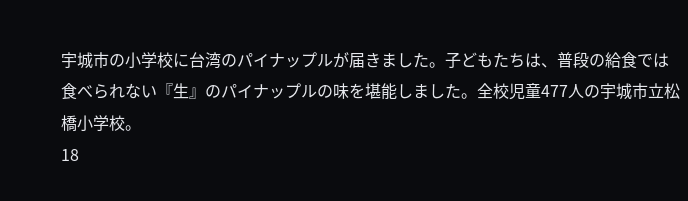宇城市の小学校に台湾のパイナップルが届きました。子どもたちは、普段の給食では食べられない『生』のパイナップルの味を堪能しました。全校児童477人の宇城市立松橋小学校。
18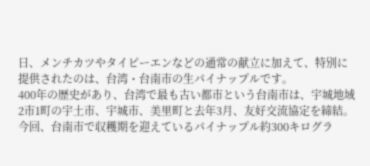日、メンチカツやタイピーエンなどの通常の献立に加えて、特別に提供されたのは、台湾・台南市の生パイナップルです。
400年の歴史があり、台湾で最も古い都市という台南市は、宇城地域2市1町の宇土市、宇城市、美里町と去年3月、友好交流協定を締結。
今回、台南市で収穫期を迎えているパイナップル約300キログラ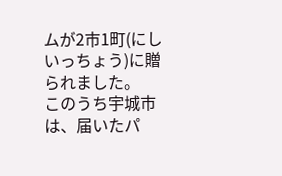ムが2市1町(にしいっちょう)に贈られました。
このうち宇城市は、届いたパ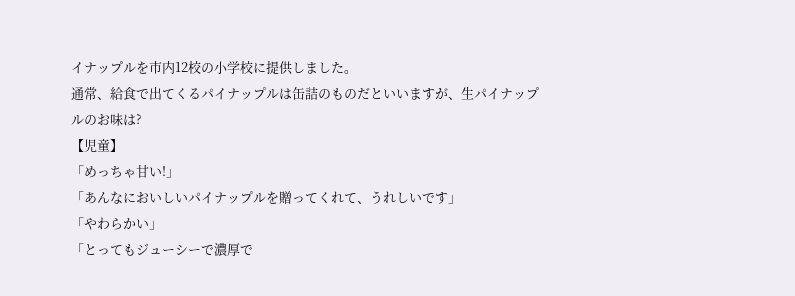イナップルを市内12校の小学校に提供しました。
通常、給食で出てくるパイナップルは缶詰のものだといいますが、生パイナップルのお味は?
【児童】
「めっちゃ甘い!」
「あんなにおいしいパイナップルを贈ってくれて、うれしいです」
「やわらかい」
「とってもジューシーで濃厚で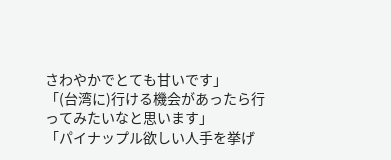さわやかでとても甘いです」
「(台湾に)行ける機会があったら行ってみたいなと思います」
「パイナップル欲しい人手を挙げ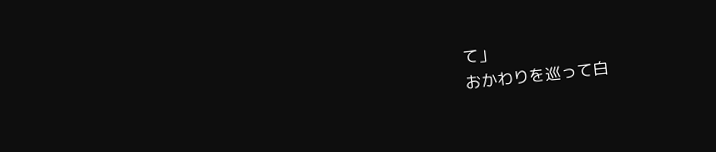て」
おかわりを巡って白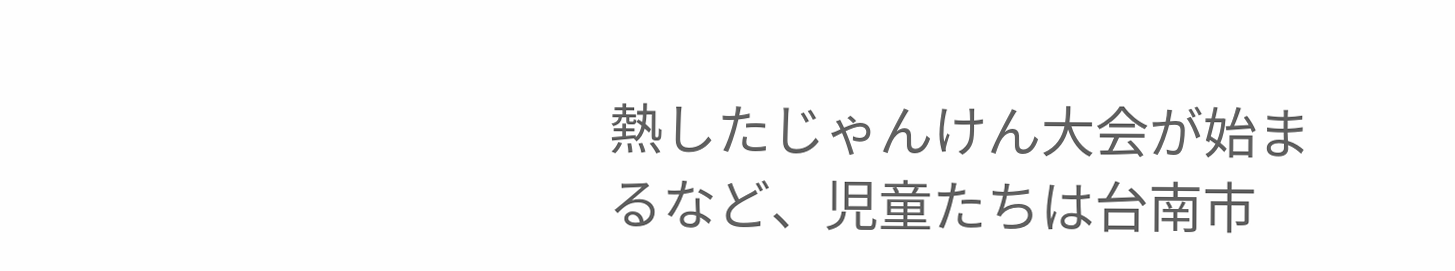熱したじゃんけん大会が始まるなど、児童たちは台南市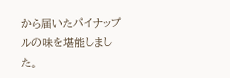から届いたパイナップルの味を堪能しました。